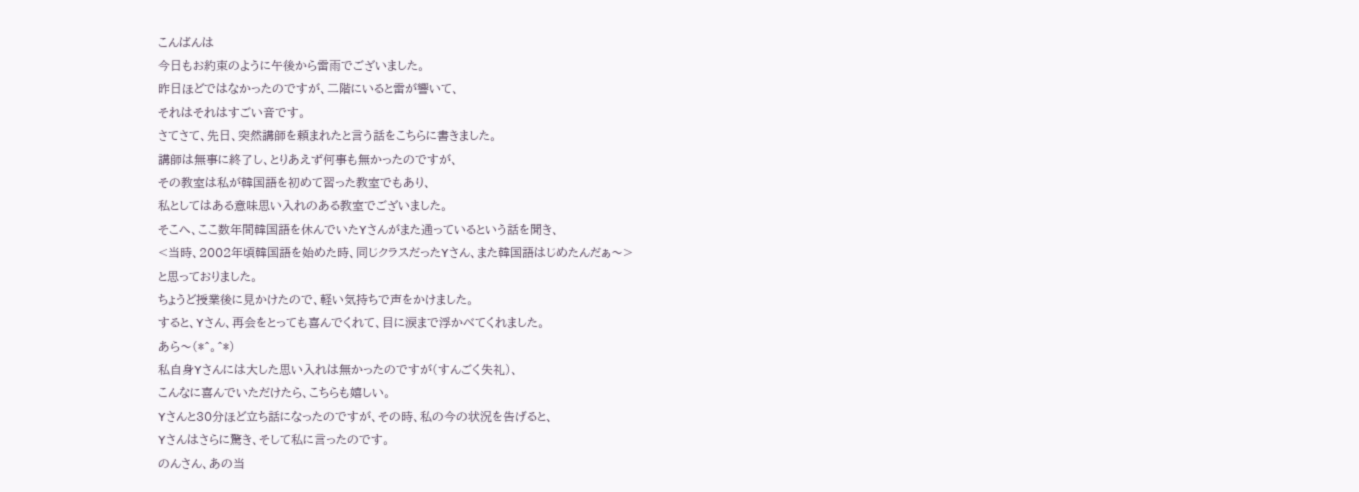こんばんは
今日もお約束のように午後から雷雨でございました。
昨日ほどではなかったのですが、二階にいると雷が響いて、
それはそれはすごい音です。
さてさて、先日、突然講師を頼まれたと言う話をこちらに書きました。
講師は無事に終了し、とりあえず何事も無かったのですが、
その教室は私が韓国語を初めて習った教室でもあり、
私としてはある意味思い入れのある教室でございました。
そこへ、ここ数年間韓国語を休んでいたYさんがまた通っているという話を聞き、
<当時、2002年頃韓国語を始めた時、同じクラスだったYさん、また韓国語はじめたんだぁ〜>
と思っておりました。
ちょうど授業後に見かけたので、軽い気持ちで声をかけました。
すると、Yさん、再会をとっても喜んでくれて、目に涙まで浮かべてくれました。
あら〜(*^。^*)
私自身Yさんには大した思い入れは無かったのですが(すんごく失礼)、
こんなに喜んでいただけたら、こちらも嬉しい。
Yさんと30分ほど立ち話になったのですが、その時、私の今の状況を告げると、
Yさんはさらに驚き、そして私に言ったのです。
のんさん、あの当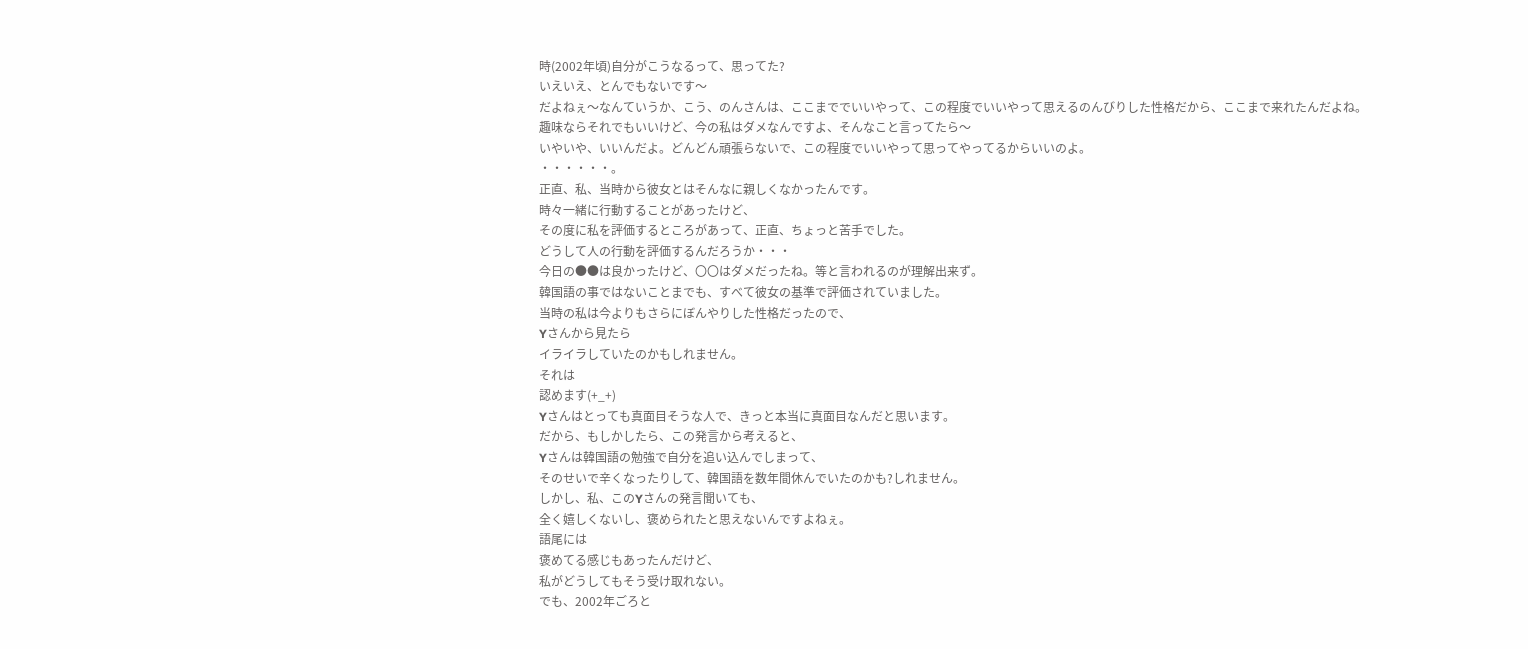時(2002年頃)自分がこうなるって、思ってた?
いえいえ、とんでもないです〜
だよねぇ〜なんていうか、こう、のんさんは、ここまででいいやって、この程度でいいやって思えるのんびりした性格だから、ここまで来れたんだよね。
趣味ならそれでもいいけど、今の私はダメなんですよ、そんなこと言ってたら〜
いやいや、いいんだよ。どんどん頑張らないで、この程度でいいやって思ってやってるからいいのよ。
・・・・・・。
正直、私、当時から彼女とはそんなに親しくなかったんです。
時々一緒に行動することがあったけど、
その度に私を評価するところがあって、正直、ちょっと苦手でした。
どうして人の行動を評価するんだろうか・・・
今日の●●は良かったけど、〇〇はダメだったね。等と言われるのが理解出来ず。
韓国語の事ではないことまでも、すべて彼女の基準で評価されていました。
当時の私は今よりもさらにぼんやりした性格だったので、
Yさんから見たら
イライラしていたのかもしれません。
それは
認めます(+_+)
Yさんはとっても真面目そうな人で、きっと本当に真面目なんだと思います。
だから、もしかしたら、この発言から考えると、
Yさんは韓国語の勉強で自分を追い込んでしまって、
そのせいで辛くなったりして、韓国語を数年間休んでいたのかも?しれません。
しかし、私、このYさんの発言聞いても、
全く嬉しくないし、褒められたと思えないんですよねぇ。
語尾には
褒めてる感じもあったんだけど、
私がどうしてもそう受け取れない。
でも、2002年ごろと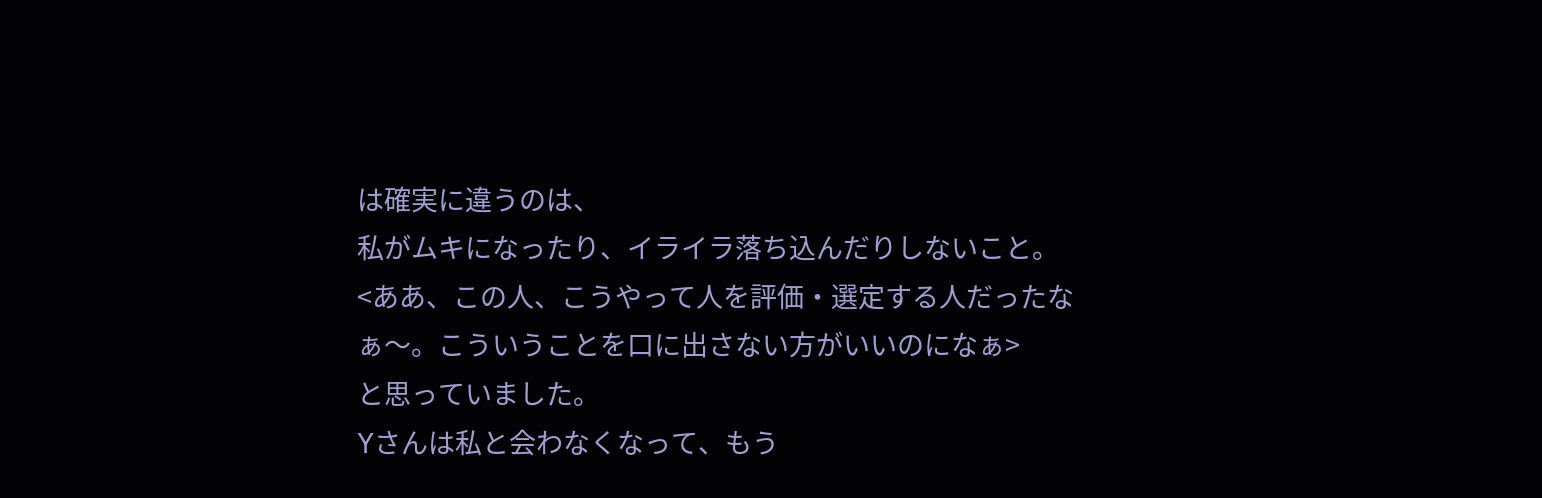は確実に違うのは、
私がムキになったり、イライラ落ち込んだりしないこと。
<ああ、この人、こうやって人を評価・選定する人だったなぁ〜。こういうことを口に出さない方がいいのになぁ>
と思っていました。
Yさんは私と会わなくなって、もう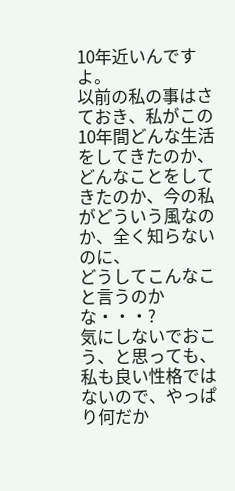10年近いんですよ。
以前の私の事はさておき、私がこの10年間どんな生活をしてきたのか、
どんなことをしてきたのか、今の私がどういう風なのか、全く知らないのに、
どうしてこんなこと言うのかな・・・?
気にしないでおこう、と思っても、
私も良い性格ではないので、やっぱり何だか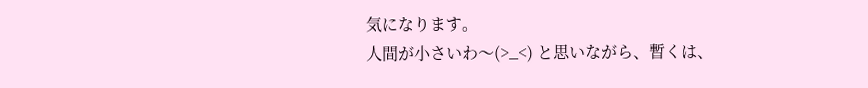気になります。
人間が小さいわ〜(>_<) と思いながら、暫くは、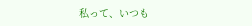私って、いつも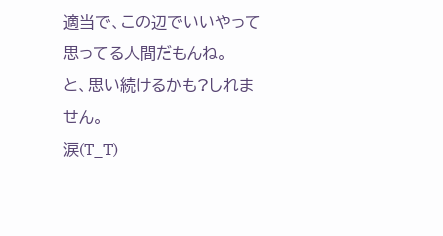適当で、この辺でいいやって思ってる人間だもんね。
と、思い続けるかも?しれません。
涙(T_T)